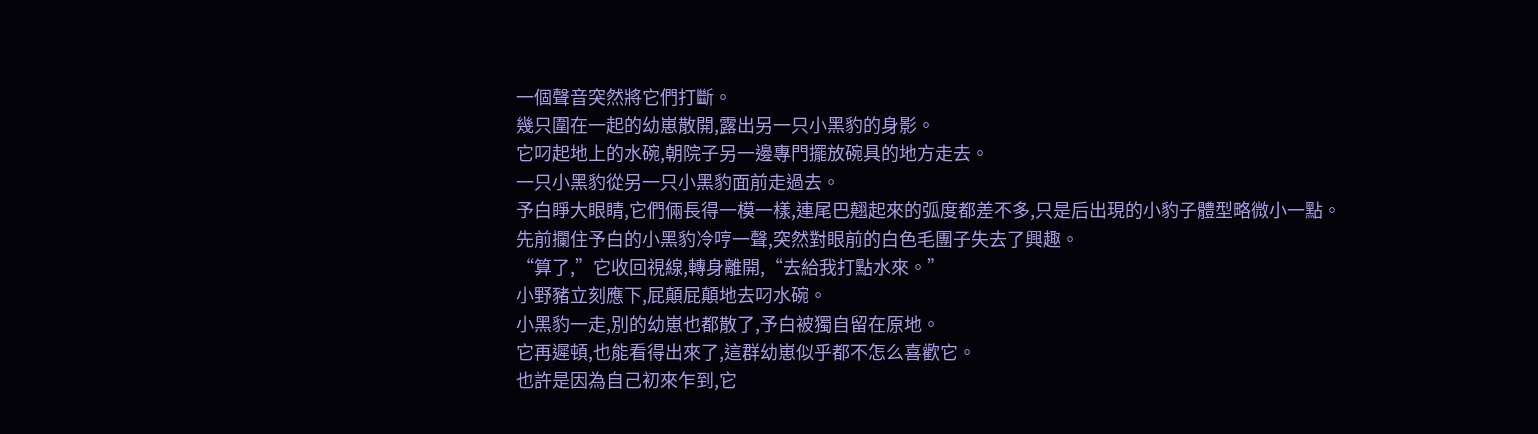一個聲音突然將它們打斷。
幾只圍在一起的幼崽散開,露出另一只小黑豹的身影。
它叼起地上的水碗,朝院子另一邊專門擺放碗具的地方走去。
一只小黑豹從另一只小黑豹面前走過去。
予白睜大眼睛,它們倆長得一模一樣,連尾巴翹起來的弧度都差不多,只是后出現的小豹子體型略微小一點。
先前攔住予白的小黑豹冷哼一聲,突然對眼前的白色毛團子失去了興趣。
“算了,”它收回視線,轉身離開,“去給我打點水來。”
小野豬立刻應下,屁顛屁顛地去叼水碗。
小黑豹一走,別的幼崽也都散了,予白被獨自留在原地。
它再遲頓,也能看得出來了,這群幼崽似乎都不怎么喜歡它。
也許是因為自己初來乍到,它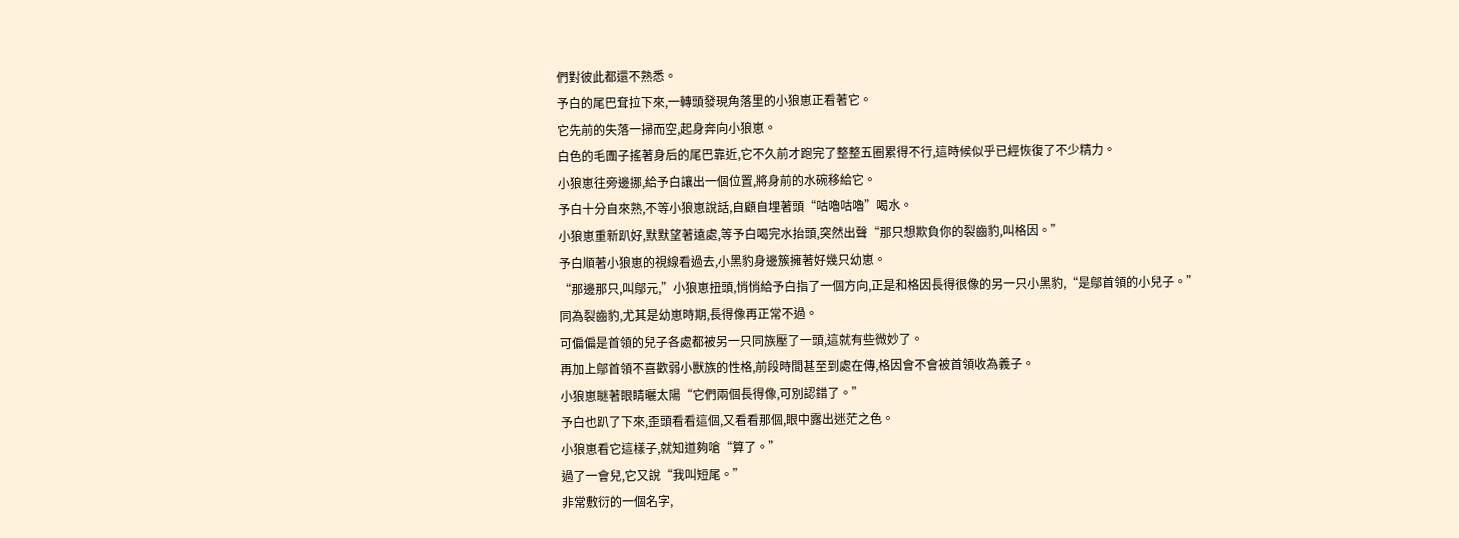們對彼此都還不熟悉。
予白的尾巴耷拉下來,一轉頭發現角落里的小狼崽正看著它。
它先前的失落一掃而空,起身奔向小狼崽。
白色的毛團子搖著身后的尾巴靠近,它不久前才跑完了整整五圈累得不行,這時候似乎已經恢復了不少精力。
小狼崽往旁邊挪,給予白讓出一個位置,將身前的水碗移給它。
予白十分自來熟,不等小狼崽說話,自顧自埋著頭“咕嚕咕嚕”喝水。
小狼崽重新趴好,默默望著遠處,等予白喝完水抬頭,突然出聲“那只想欺負你的裂齒豹,叫格因。”
予白順著小狼崽的視線看過去,小黑豹身邊簇擁著好幾只幼崽。
“那邊那只,叫鄔元,”小狼崽扭頭,悄悄給予白指了一個方向,正是和格因長得很像的另一只小黑豹,“是鄔首領的小兒子。”
同為裂齒豹,尤其是幼崽時期,長得像再正常不過。
可偏偏是首領的兒子各處都被另一只同族壓了一頭,這就有些微妙了。
再加上鄔首領不喜歡弱小獸族的性格,前段時間甚至到處在傳,格因會不會被首領收為義子。
小狼崽瞇著眼睛曬太陽“它們兩個長得像,可別認錯了。”
予白也趴了下來,歪頭看看這個,又看看那個,眼中露出迷茫之色。
小狼崽看它這樣子,就知道夠嗆“算了。”
過了一會兒,它又說“我叫短尾。”
非常敷衍的一個名字,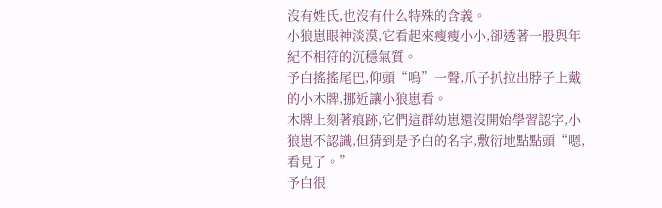沒有姓氏,也沒有什么特殊的含義。
小狼崽眼神淡漠,它看起來瘦瘦小小,卻透著一股與年紀不相符的沉穩氣質。
予白搖搖尾巴,仰頭“嗚”一聲,爪子扒拉出脖子上戴的小木牌,挪近讓小狼崽看。
木牌上刻著痕跡,它們這群幼崽還沒開始學習認字,小狼崽不認識,但猜到是予白的名字,敷衍地點點頭“嗯,看見了。”
予白很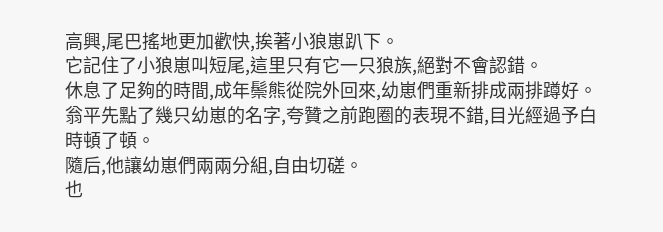高興,尾巴搖地更加歡快,挨著小狼崽趴下。
它記住了小狼崽叫短尾,這里只有它一只狼族,絕對不會認錯。
休息了足夠的時間,成年鬃熊從院外回來,幼崽們重新排成兩排蹲好。
翁平先點了幾只幼崽的名字,夸贊之前跑圈的表現不錯,目光經過予白時頓了頓。
隨后,他讓幼崽們兩兩分組,自由切磋。
也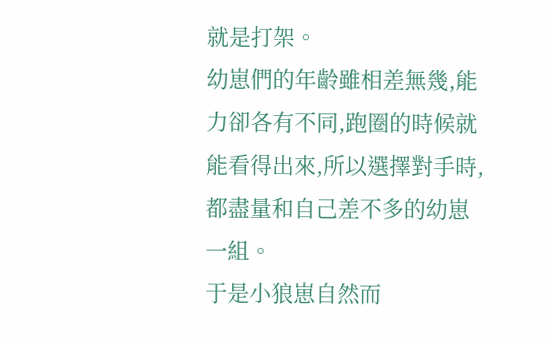就是打架。
幼崽們的年齡雖相差無幾,能力卻各有不同,跑圈的時候就能看得出來,所以選擇對手時,都盡量和自己差不多的幼崽一組。
于是小狼崽自然而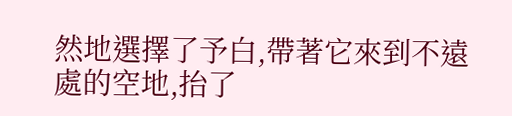然地選擇了予白,帶著它來到不遠處的空地,抬了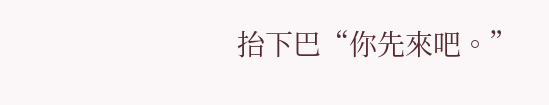抬下巴“你先來吧。”